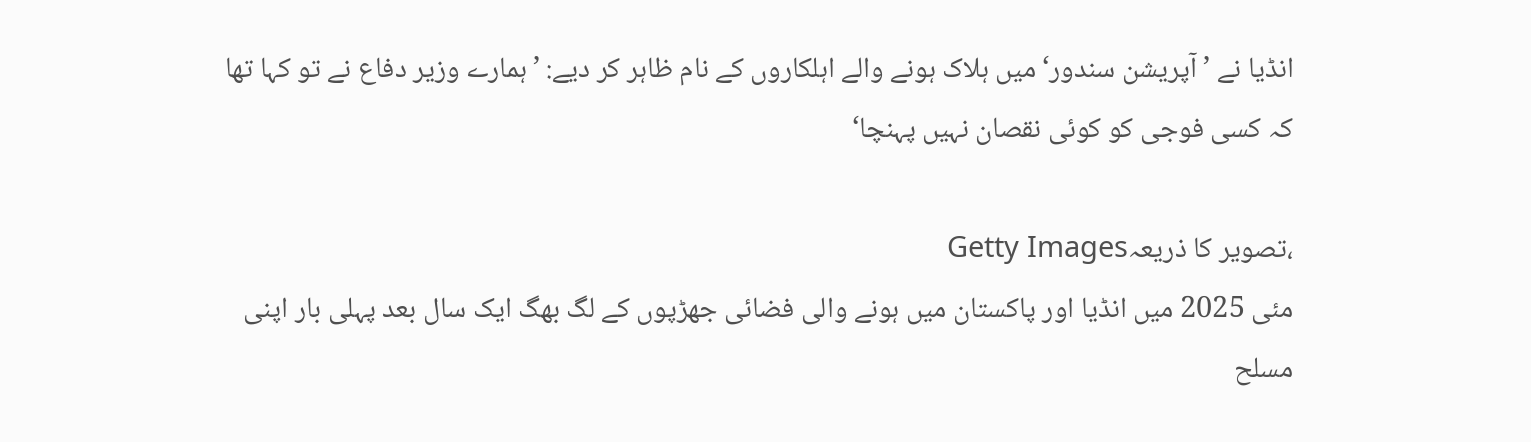انڈیا نے ’آپریشن سندور‘ میں ہلاک ہونے والے اہلکاروں کے نام ظاہر کر دیے: ’ہمارے وزیر دفاع نے تو کہا تھا کہ کسی فوجی کو کوئی نقصان نہیں پہنچا‘

،تصویر کا ذریعہGetty Images
مئی 2025 میں انڈیا اور پاکستان میں ہونے والی فضائی جھڑپوں کے لگ بھگ ایک سال بعد پہلی بار اپنی مسلح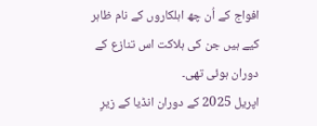افواج کے اُن چھ اہلکاروں کے نام ظاہر کیے ہیں جن کی ہلاکت اس تنازع کے دوران ہوئی تھی۔
اپریل 2025 کے دوران انڈیا کے زیرِ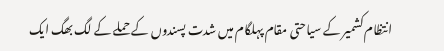انتظام کشمیر کے سیاحتی مقام پہلگام میں شدت پسندوں کے حملے کے لگ بھگ ایک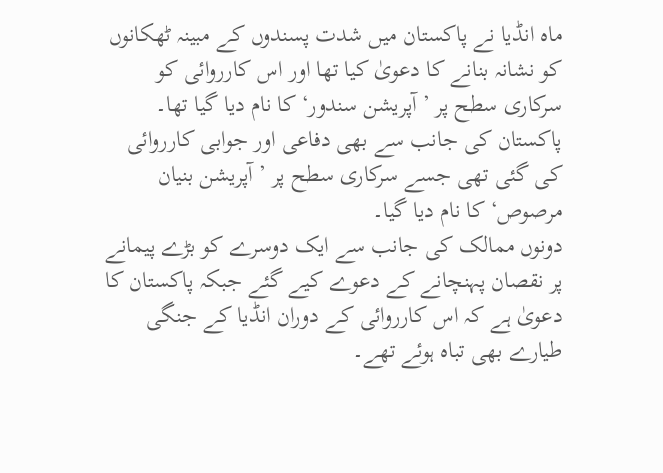ماہ انڈیا نے پاکستان میں شدت پسندوں کے مبینہ ٹھکانوں کو نشانہ بنانے کا دعویٰ کیا تھا اور اس کارروائی کو سرکاری سطح پر ’آپریشن سندور‘ کا نام دیا گیا تھا۔
پاکستان کی جانب سے بھی دفاعی اور جوابی کارروائی کی گئی تھی جسے سرکاری سطح پر ’آپریشن بنیان مرصوص‘ کا نام دیا گیا۔
دونوں ممالک کی جانب سے ایک دوسرے کو بڑے پیمانے پر نقصان پہنچانے کے دعوے کیے گئے جبکہ پاکستان کا دعویٰ ہے کہ اس کارروائی کے دوران انڈیا کے جنگی طیارے بھی تباہ ہوئے تھے۔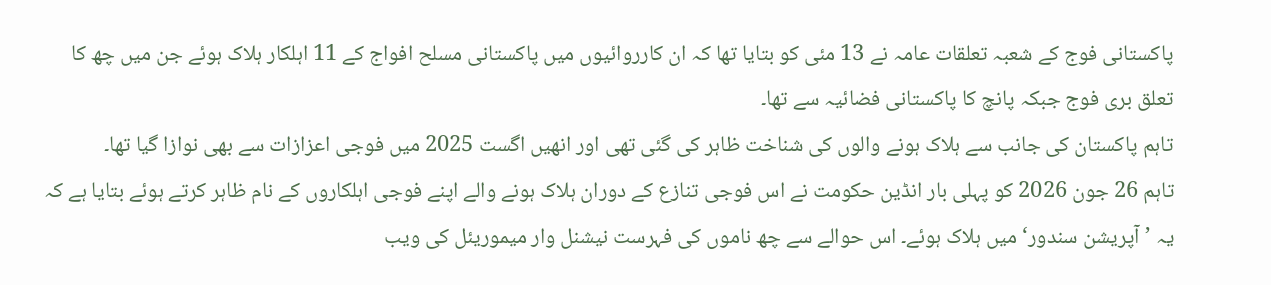پاکستانی فوج کے شعبہ تعلقات عامہ نے 13 مئی کو بتایا تھا کہ ان کارروائیوں میں پاکستانی مسلح افواج کے 11 اہلکار ہلاک ہوئے جن میں چھ کا تعلق بری فوج جبکہ پانچ کا پاکستانی فضائیہ سے تھا۔
تاہم پاکستان کی جانب سے ہلاک ہونے والوں کی شناخت ظاہر کی گئی تھی اور انھیں اگست 2025 میں فوجی اعزازات سے بھی نوازا گیا تھا۔
تاہم 26 جون 2026 کو پہلی بار انڈین حکومت نے اس فوجی تنازع کے دوران ہلاک ہونے والے اپنے فوجی اہلکاروں کے نام ظاہر کرتے ہوئے بتایا ہے کہ یہ ’آپریشن سندور‘ میں ہلاک ہوئے۔ اس حوالے سے چھ ناموں کی فہرست نیشنل وار میموریئل کی ویب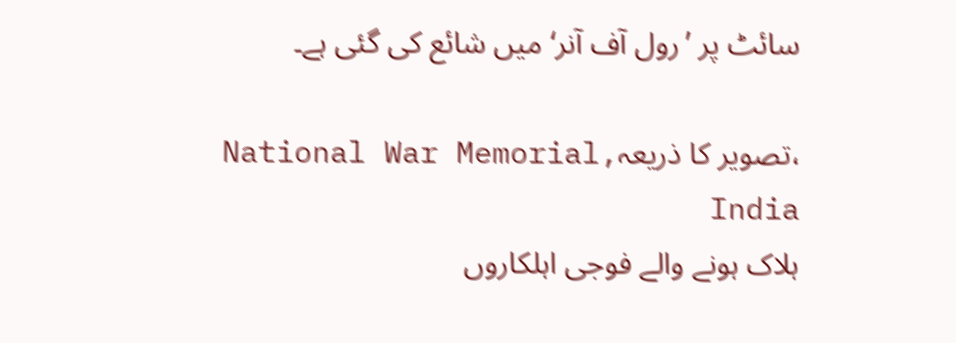سائٹ پر ’رول آف آنر‘ میں شائع کی گئی ہے۔

،تصویر کا ذریعہNational War Memorial, India
ہلاک ہونے والے فوجی اہلکاروں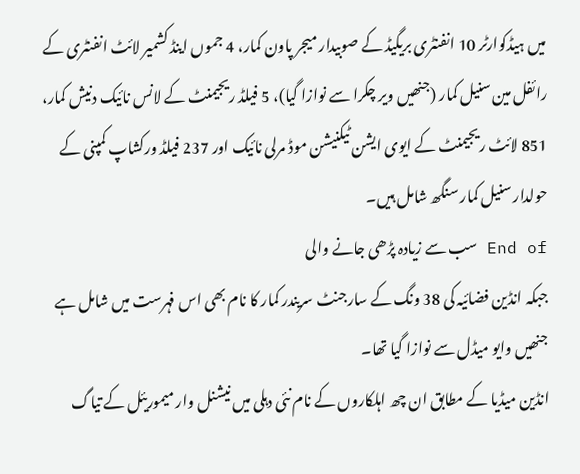میں ہیڈکوارٹر 10 انفنٹری بریگیڈ کے صوبیدار میجر پاون کمار، 4 جموں اینڈ کشمیر لائٹ انفنٹری کے رائفل مین سنیل کمار (جنھیں ویر چکرا سے نوازا گیا)، 5 فیلڈ ریجیمنٹ کے لانس نائیک دنیش کمار، 851 لائٹ ریجیمنٹ کے ایوی ایشن ٹیکنیشن موڈ مرلی نائیک اور 237 فیلڈ ورکشاپ کمپنی کے حولدار سنیل کمار سنگھ شامل ہیں۔
End of سب سے زیادہ پڑھی جانے والی
جبکہ انڈین فضائیہ کی 38 ونگ کے سارجنٹ سریندر کمار کا نام بھی اس فہرست میں شامل ہے جنھیں وایو میڈل سے نوازا گیا تھا۔
انڈین میڈیا کے مطابق ان چھ اہلکاروں کے نام نئی دہلی میں نیشنل وار میموریئل کے تیاگ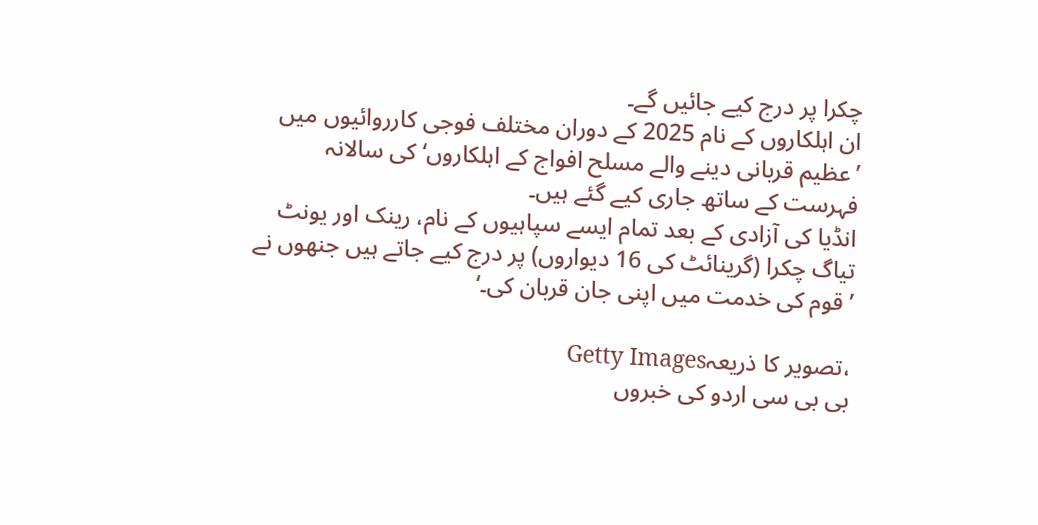چکرا پر درج کیے جائیں گے۔
ان اہلکاروں کے نام 2025 کے دوران مختلف فوجی کارروائیوں میں ’عظیم قربانی دینے والے مسلح افواج کے اہلکاروں‘ کی سالانہ فہرست کے ساتھ جاری کیے گئے ہیں۔
انڈیا کی آزادی کے بعد تمام ایسے سپاہیوں کے نام، رینک اور یونٹ تیاگ چکرا (گرینائٹ کی 16 دیواروں) پر درج کیے جاتے ہیں جنھوں نے ’قوم کی خدمت میں اپنی جان قربان کی۔‘

،تصویر کا ذریعہGetty Images
بی بی سی اردو کی خبروں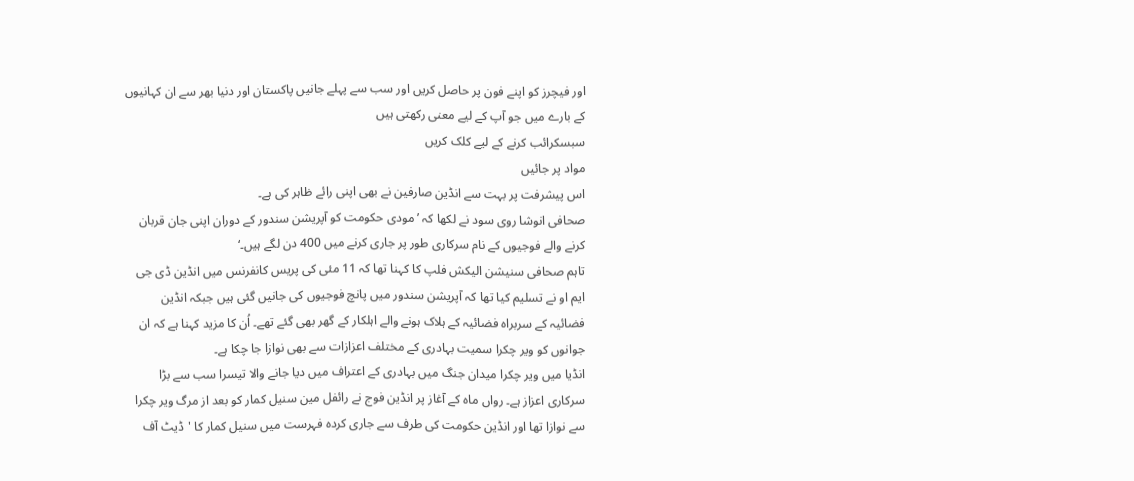اور فیچرز کو اپنے فون پر حاصل کریں اور سب سے پہلے جانیں پاکستان اور دنیا بھر سے ان کہانیوں کے بارے میں جو آپ کے لیے معنی رکھتی ہیں
سبسکرائب کرنے کے لیے کلک کریں
مواد پر جائیں
اس پیشرفت پر بہت سے انڈین صارفین نے بھی اپنی رائے ظاہر کی ہے۔
صحافی انوشا روی سود نے لکھا کہ ’مودی حکومت کو آپریشن سندور کے دوران اپنی جان قربان کرنے والے فوجیوں کے نام سرکاری طور پر جاری کرنے میں 400 دن لگے ہیں۔‘
تاہم صحافی سنیشن الیکش فلپ کا کہنا تھا کہ 11 مئی کی پریس کانفرنس میں انڈین ڈی جی ایم او نے تسلیم کیا تھا کہ آپریشن سندور میں پانچ فوجیوں کی جانیں گئی ہیں جبکہ انڈین فضائیہ کے سربراہ فضائیہ کے ہلاک ہونے والے اہلکار کے گھر بھی گئے تھے۔ اُن کا مزید کہنا ہے کہ ان جوانوں کو ویر چکرا سمیت بہادری کے مختلف اعزازات سے بھی نوازا جا چکا ہے۔
انڈیا میں ویر چکرا میدان جنگ میں بہادری کے اعتراف میں دیا جانے والا تیسرا سب سے بڑا سرکاری اعزاز ہے۔ رواں ماہ کے آغاز پر انڈین فوج نے رائفل مین سنیل کمار کو بعد از مرگ ویر چکرا سے نوازا تھا اور انڈین حکومت کی طرف سے جاری کردہ فہرست میں سنیل کمار کا 'ڈیٹ آف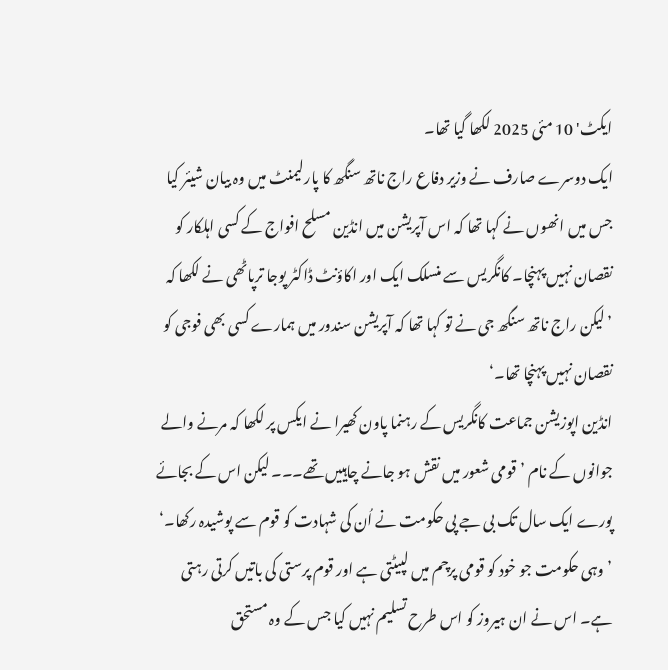ایکٹ' 10 مئی 2025 لکھا گیا تھا۔
ایک دوسرے صارف نے وزیر دفاع راج ناتھ سنگھ کا پارلیمنٹ میں وہ بیان شیئر کیا جس میں انھوں نے کہا تھا کہ اس آپریشن میں انڈین مسلح افواج کے کسی اہلکار کو نقصان نہیں پہنچا۔ کانگریس سے منسلک ایک اور اکاؤنٹ ڈاکٹر پوجا ترپاٹھی نے لکھا کہ ’لیکن راج ناتھ سنگھ جی نے تو کہا تھا کہ آپریشن سندور میں ہمارے کسی بھی فوجی کو نقصان نہیں پہنچا تھا۔‘
انڈین اپوزیشن جماعت کانگریس کے رہنما پاون کھیرا نے ایکس پر لکھا کہ مرنے والے جوانوں کے نام ’قومی شعور میں نقش ہو جانے چاہییں تھے۔۔۔ لیکن اس کے بجائے پورے ایک سال تک بی جے پی حکومت نے اُن کی شہادت کو قوم سے پوشیدہ رکھا۔‘
’وہی حکومت جو خود کو قومی پرچم میں لپیٹتی ہے اور قوم پرستی کی باتیں کرتی رہتی ہے۔ اس نے ان ہیروز کو اس طرح تسلیم نہیں کیا جس کے وہ مستحق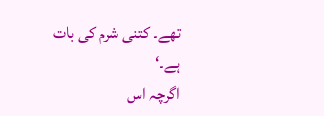تھے۔ کتنی شرم کی بات ہے۔‘
اگرچہ اس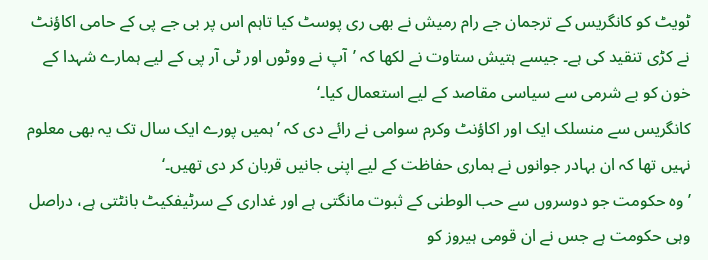ٹویٹ کو کانگریس کے ترجمان جے رام رمیش نے بھی ری پوسٹ کیا تاہم اس پر بی جے پی کے حامی اکاؤنٹ نے کڑی تنقید کی ہے۔ جیسے ہتیش ستاوت نے لکھا کہ ’آپ نے ووٹوں اور ٹی آر پی کے لیے ہمارے شہدا کے خون کو بے شرمی سے سیاسی مقاصد کے لیے استعمال کیا۔‘
کانگریس سے منسلک ایک اور اکاؤنٹ وکرم سوامی نے رائے دی کہ ’ہمیں پورے ایک سال تک یہ بھی معلوم نہیں تھا کہ ان بہادر جوانوں نے ہماری حفاظت کے لیے اپنی جانیں قربان کر دی تھیں۔‘
’وہ حکومت جو دوسروں سے حب الوطنی کے ثبوت مانگتی ہے اور غداری کے سرٹیفکیٹ بانٹتی ہے، دراصل وہی حکومت ہے جس نے ان قومی ہیروز کو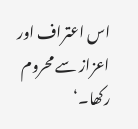اس اعتراف اور اعزاز سے محروم رکھا۔‘